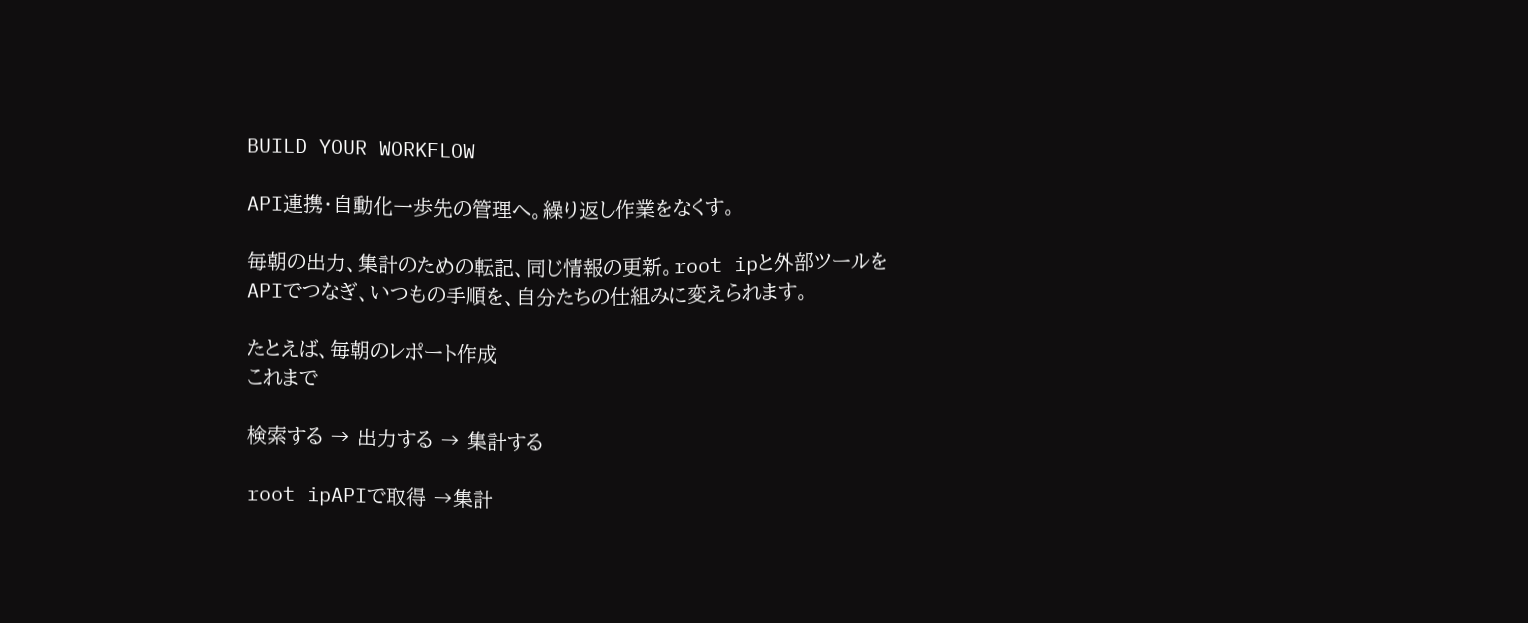BUILD YOUR WORKFLOW

API連携・自動化一歩先の管理へ。繰り返し作業をなくす。

毎朝の出力、集計のための転記、同じ情報の更新。root ipと外部ツールをAPIでつなぎ、いつもの手順を、自分たちの仕組みに変えられます。

たとえば、毎朝のレポート作成
これまで

検索する → 出力する → 集計する

root ipAPIで取得 →集計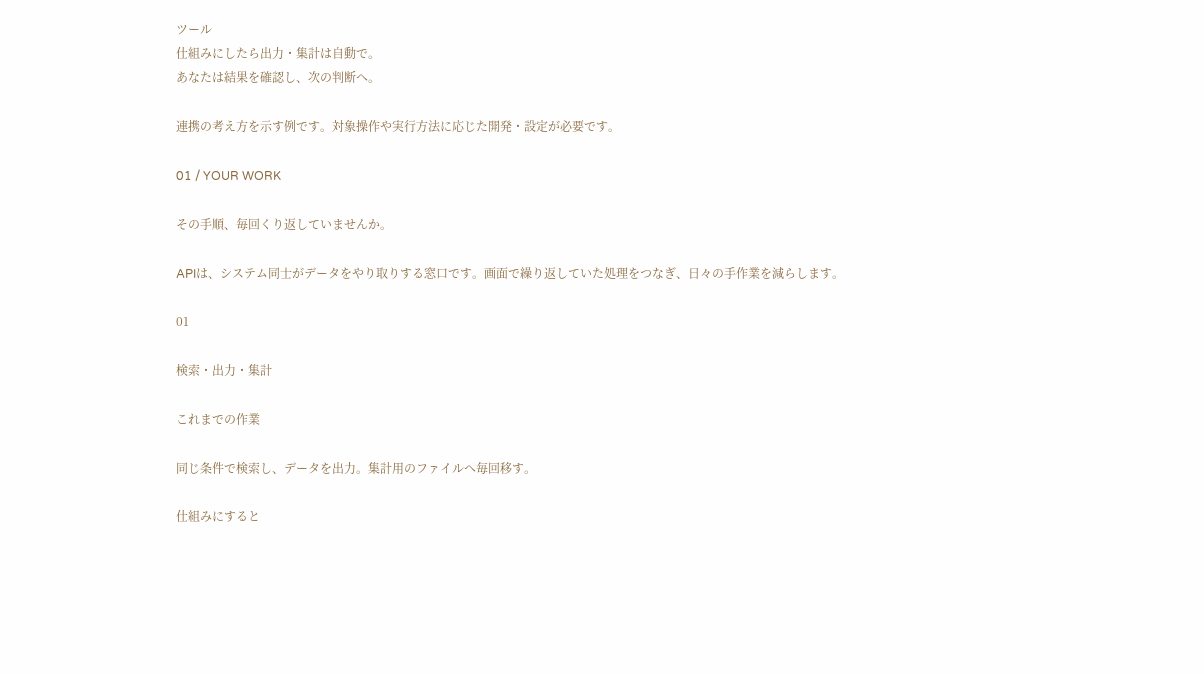ツール
仕組みにしたら出力・集計は自動で。
あなたは結果を確認し、次の判断へ。

連携の考え方を示す例です。対象操作や実行方法に応じた開発・設定が必要です。

01 / YOUR WORK

その手順、毎回くり返していませんか。

APIは、システム同士がデータをやり取りする窓口です。画面で繰り返していた処理をつなぎ、日々の手作業を減らします。

01

検索・出力・集計

これまでの作業

同じ条件で検索し、データを出力。集計用のファイルへ毎回移す。

仕組みにすると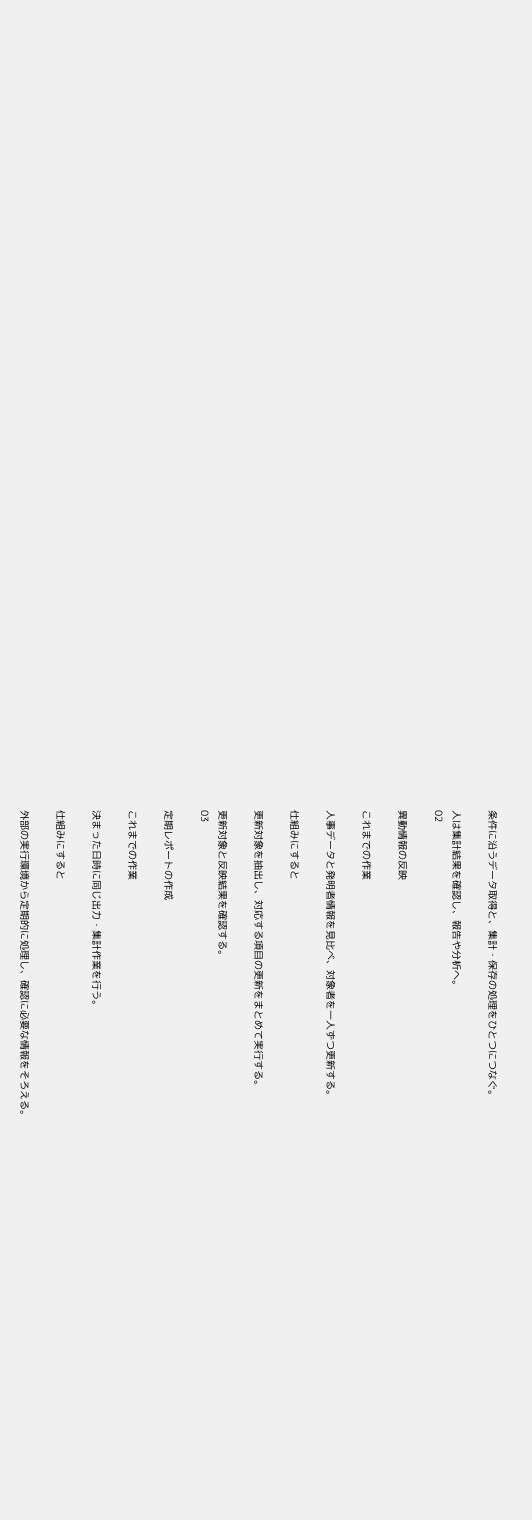条件に沿うデータ取得と、集計・保存の処理をひとつにつなぐ。

人は集計結果を確認し、報告や分析へ。
02

異動情報の反映

これまでの作業

人事データと発明者情報を見比べ、対象者を一人ずつ更新する。

仕組みにすると

更新対象を抽出し、対応する項目の更新をまとめて実行する。

更新対象と反映結果を確認する。
03

定期レポートの作成

これまでの作業

決まった日時に同じ出力・集計作業を行う。

仕組みにすると

外部の実行環境から定期的に処理し、確認に必要な情報をそろえる。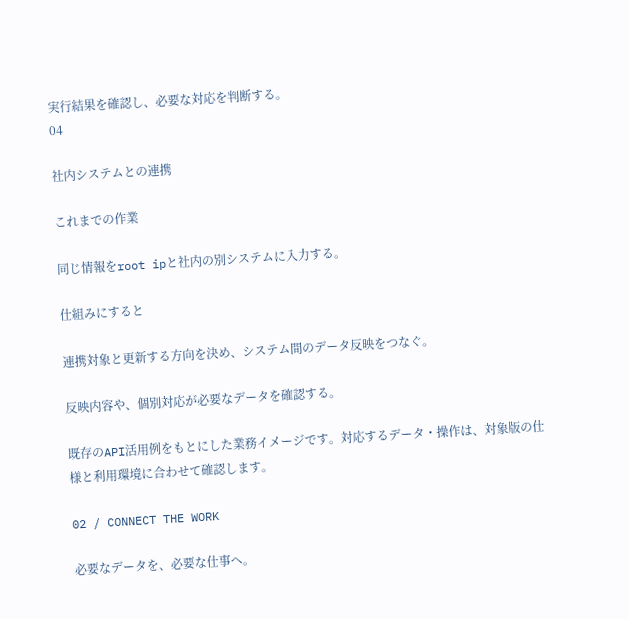実行結果を確認し、必要な対応を判断する。
04

社内システムとの連携

これまでの作業

同じ情報をroot ipと社内の別システムに入力する。

仕組みにすると

連携対象と更新する方向を決め、システム間のデータ反映をつなぐ。

反映内容や、個別対応が必要なデータを確認する。

既存のAPI活用例をもとにした業務イメージです。対応するデータ・操作は、対象版の仕様と利用環境に合わせて確認します。

02 / CONNECT THE WORK

必要なデータを、必要な仕事へ。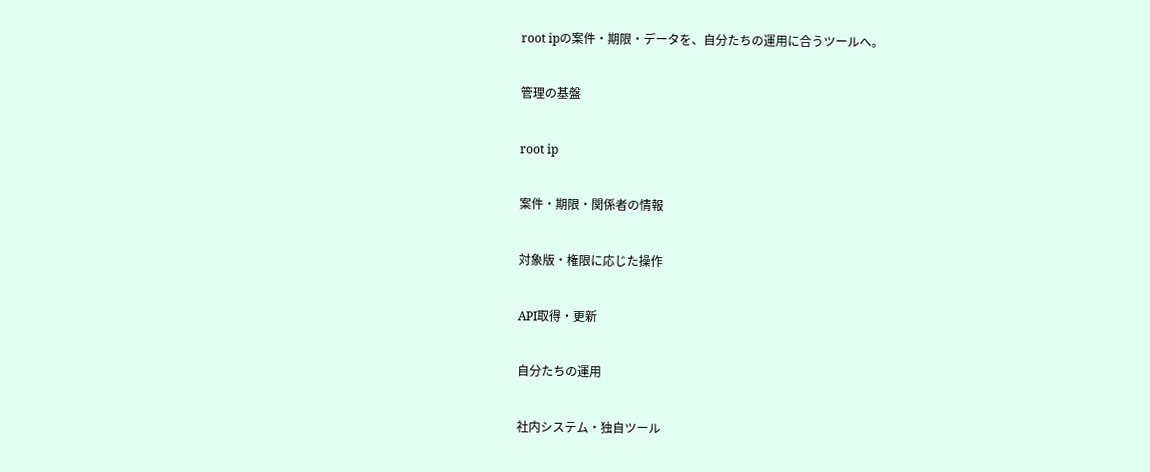root ipの案件・期限・データを、自分たちの運用に合うツールへ。

管理の基盤

root ip

案件・期限・関係者の情報

対象版・権限に応じた操作

API取得・更新

自分たちの運用

社内システム・独自ツール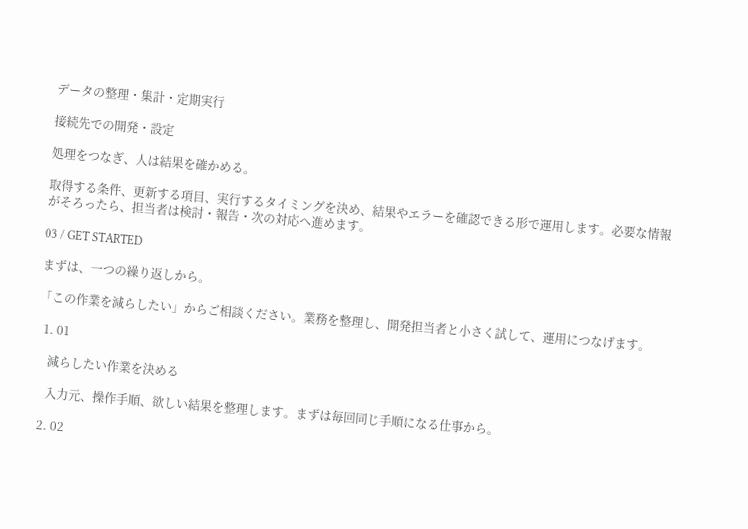データの整理・集計・定期実行

接続先での開発・設定

処理をつなぎ、人は結果を確かめる。

取得する条件、更新する項目、実行するタイミングを決め、結果やエラーを確認できる形で運用します。必要な情報がそろったら、担当者は検討・報告・次の対応へ進めます。

03 / GET STARTED

まずは、一つの繰り返しから。

「この作業を減らしたい」からご相談ください。業務を整理し、開発担当者と小さく試して、運用につなげます。

  1. 01

    減らしたい作業を決める

    入力元、操作手順、欲しい結果を整理します。まずは毎回同じ手順になる仕事から。

  2. 02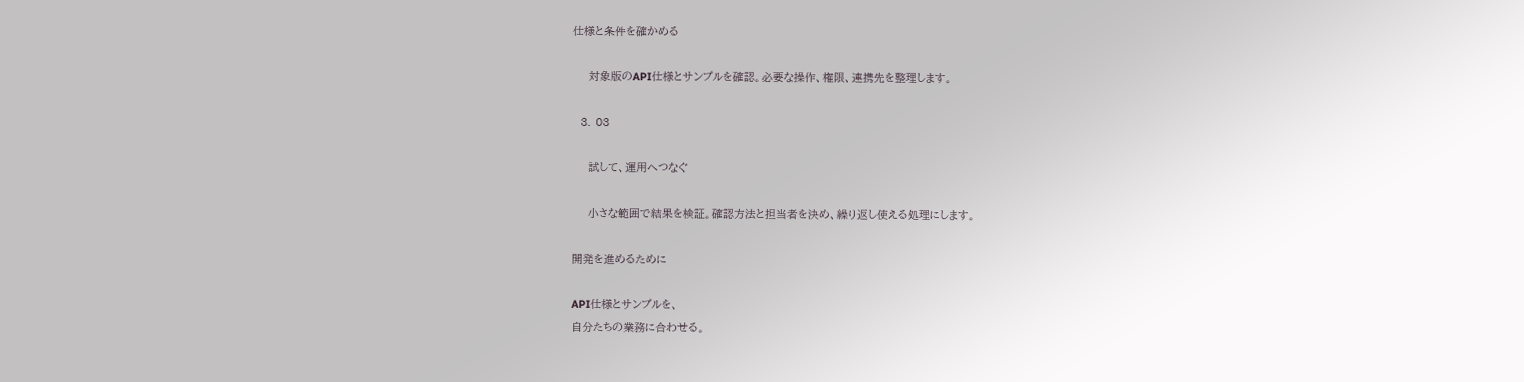仕様と条件を確かめる

    対象版のAPI仕様とサンプルを確認。必要な操作、権限、連携先を整理します。

  3. 03

    試して、運用へつなぐ

    小さな範囲で結果を検証。確認方法と担当者を決め、繰り返し使える処理にします。

開発を進めるために

API仕様とサンプルを、
自分たちの業務に合わせる。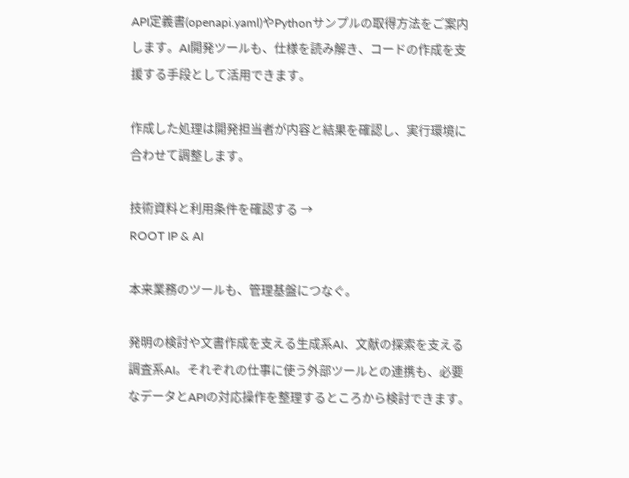API定義書(openapi.yaml)やPythonサンプルの取得方法をご案内します。AI開発ツールも、仕様を読み解き、コードの作成を支援する手段として活用できます。

作成した処理は開発担当者が内容と結果を確認し、実行環境に合わせて調整します。

技術資料と利用条件を確認する →
ROOT IP & AI

本来業務のツールも、管理基盤につなぐ。

発明の検討や文書作成を支える生成系AI、文献の探索を支える調査系AI。それぞれの仕事に使う外部ツールとの連携も、必要なデータとAPIの対応操作を整理するところから検討できます。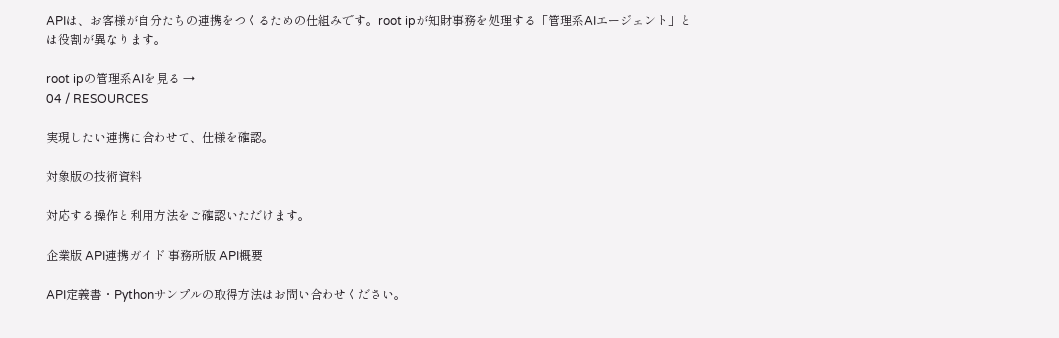APIは、お客様が自分たちの連携をつくるための仕組みです。root ipが知財事務を処理する「管理系AIエージェント」とは役割が異なります。

root ipの管理系AIを見る →
04 / RESOURCES

実現したい連携に合わせて、仕様を確認。

対象版の技術資料

対応する操作と利用方法をご確認いただけます。

企業版 API連携ガイド 事務所版 API概要

API定義書・Pythonサンプルの取得方法はお問い合わせください。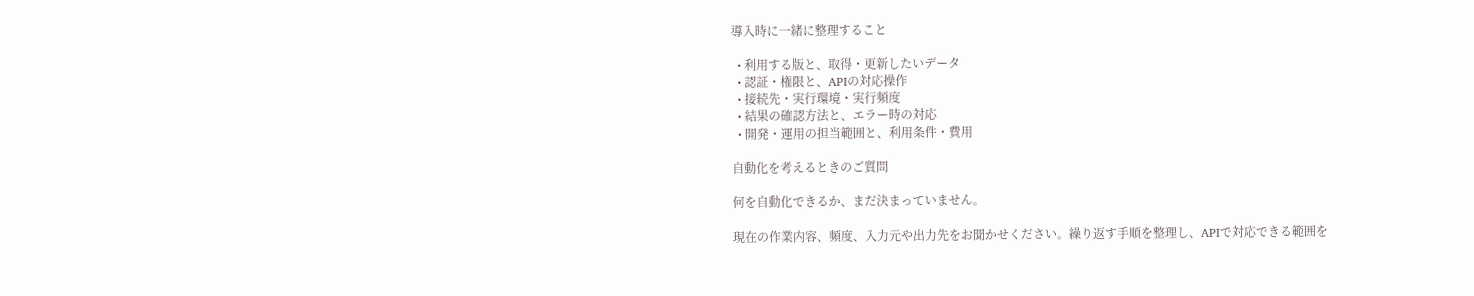導入時に一緒に整理すること

  • 利用する版と、取得・更新したいデータ
  • 認証・権限と、APIの対応操作
  • 接続先・実行環境・実行頻度
  • 結果の確認方法と、エラー時の対応
  • 開発・運用の担当範囲と、利用条件・費用

自動化を考えるときのご質問

何を自動化できるか、まだ決まっていません。

現在の作業内容、頻度、入力元や出力先をお聞かせください。繰り返す手順を整理し、APIで対応できる範囲を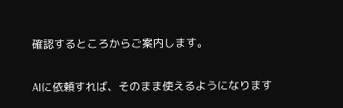確認するところからご案内します。

AIに依頼すれば、そのまま使えるようになります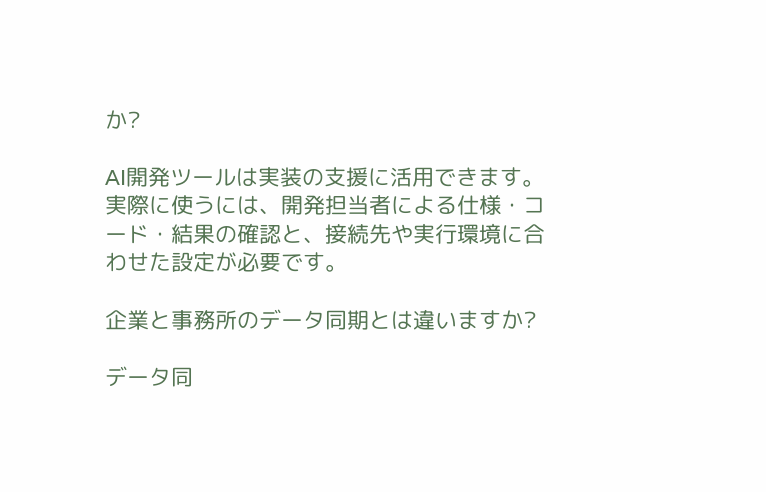か?

AI開発ツールは実装の支援に活用できます。実際に使うには、開発担当者による仕様・コード・結果の確認と、接続先や実行環境に合わせた設定が必要です。

企業と事務所のデータ同期とは違いますか?

データ同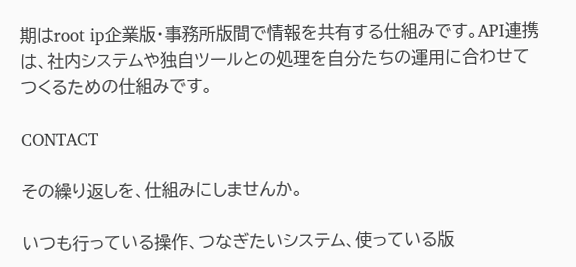期はroot ip企業版・事務所版間で情報を共有する仕組みです。API連携は、社内システムや独自ツールとの処理を自分たちの運用に合わせてつくるための仕組みです。

CONTACT

その繰り返しを、仕組みにしませんか。

いつも行っている操作、つなぎたいシステム、使っている版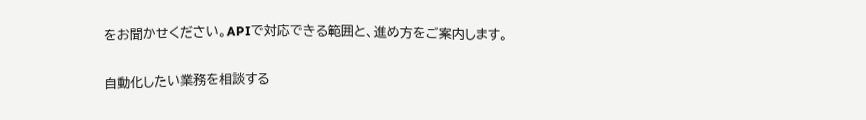をお聞かせください。APIで対応できる範囲と、進め方をご案内します。

自動化したい業務を相談する